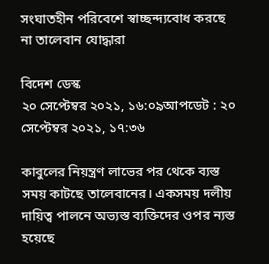সংঘাতহীন পরিবেশে স্বাচ্ছন্দ্যবোধ করছে না তালেবান যোদ্ধারা

বিদেশ ডেস্ক
২০ সেপ্টেম্বর ২০২১, ১৬:০৯আপডেট : ২০ সেপ্টেম্বর ২০২১, ১৭:৩৬

কাবুলের নিয়ন্ত্রণ লাভের পর থেকে ব্যস্ত সময় কাটছে তালেবানের। একসময় দলীয় দায়িত্ব পালনে অভ্যস্ত ব্যক্তিদের ওপর ন্যস্ত হয়েছে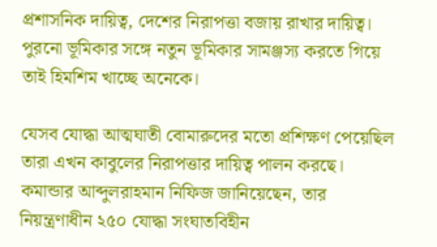প্রশাসনিক দায়িত্ব, দেশের নিরাপত্তা বজায় রাখার দায়িত্ব। পুরনো ভূমিকার সঙ্গে নতুন ভূমিকার সামঞ্জস্য করতে গিয়ে তাই হিমশিম খাচ্ছে অনেকে।

যেসব যোদ্ধা আত্মঘাতী বোমারুদের মতো প্রশিক্ষণ পেয়েছিল তারা এখন কাবুলের নিরাপত্তার দায়িত্ব পালন করছে। কমান্ডার আব্দুলরাহমান নিফিজ জানিয়েছেন, তার নিয়ন্ত্রণাধীন ২৫০ যোদ্ধা সংঘাতবিহীন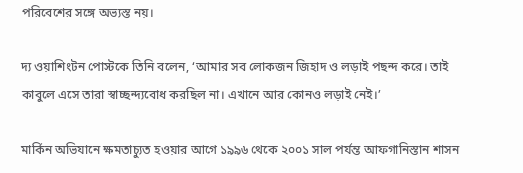পরিবেশের সঙ্গে অভ্যস্ত নয়।

দ্য ওয়াশিংটন পোস্টকে তিনি বলেন, ‘আমার সব লোকজন জিহাদ ও লড়াই পছন্দ করে। তাই কাবুলে এসে তারা স্বাচ্ছন্দ্যবোধ করছিল না। এখানে আর কোনও লড়াই নেই।’

মার্কিন অভিযানে ক্ষমতাচ্যুত হওয়ার আগে ১৯৯৬ থেকে ২০০১ সাল পর্যন্ত আফগানিস্তান শাসন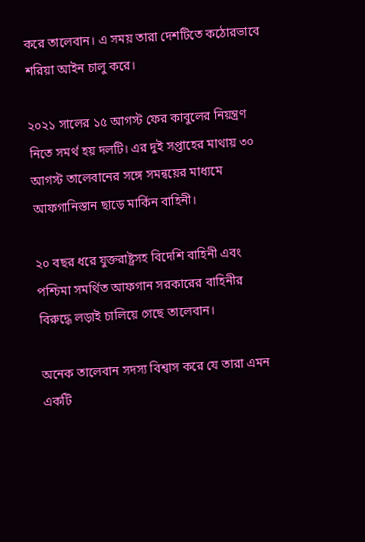করে তালেবান। এ সময় তারা দেশটিতে কঠোরভাবে শরিয়া আইন চালু করে।

২০২১ সালের ১৫ আগস্ট ফের কাবুলের নিয়ন্ত্রণ নিতে সমর্থ হয় দলটি। এর দুই সপ্তাহের মাথায় ৩০ আগস্ট তালেবানের সঙ্গে সমন্বয়ের মাধ্যমে আফগানিস্তান ছাড়ে মার্কিন বাহিনী।

২০ বছর ধরে যুক্তরাষ্ট্রসহ বিদেশি বাহিনী এবং পশ্চিমা সমর্থিত আফগান সরকারের বাহিনীর বিরুদ্ধে লড়াই চালিয়ে গেছে তালেবান।

অনেক তালেবান সদস্য বিশ্বাস করে যে তারা এমন একটি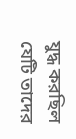যুদ্ধ করছিল যেটি তাদের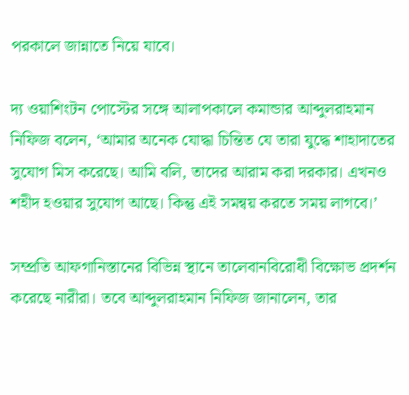পরকালে জান্নাতে নিয়ে যাবে।

দ্য ওয়াশিংটন পোস্টের সঙ্গে আলাপকালে কমান্ডার আব্দুলরাহমান নিফিজ বলেন, ‘আমার অনেক যোদ্ধা চিন্তিত যে তারা যুদ্ধে শাহাদাতের সুযোগ মিস করেছে। আমি বলি, তাদের আরাম করা দরকার। এখনও শহীদ হওয়ার সুযোগ আছে। কিন্তু এই সমন্বয় করতে সময় লাগবে।’

সম্প্রতি আফগানিস্তানের বিভিন্ন স্থানে তালেবানবিরোধী বিক্ষোভ প্রদর্শন করেছে নারীরা। তবে আব্দুলরাহমান নিফিজ জানালেন, তার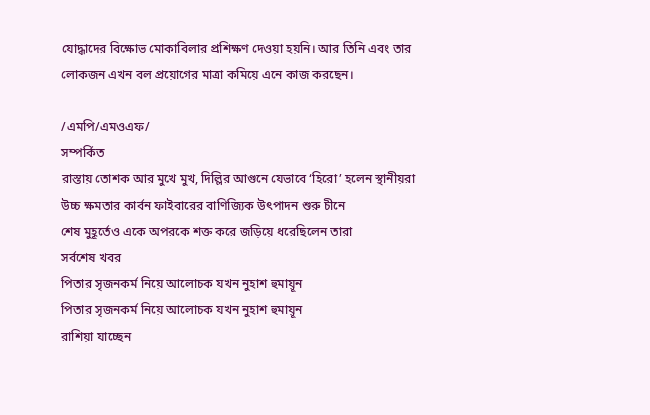যোদ্ধাদের বিক্ষোভ মোকাবিলার প্রশিক্ষণ দেওয়া হয়নি। আর তিনি এবং তার লোকজন এখন বল প্রয়োগের মাত্রা কমিয়ে এনে কাজ করছেন।

/এমপি/এমওএফ/
সম্পর্কিত
রাস্তায় তোশক আর মুখে মুখ, দিল্লির আগুনে যেভাবে ‘হিরো’ হলেন স্থানীয়রা
উচ্চ ক্ষমতার কার্বন ফাইবারের বাণিজ্যিক উৎপাদন শুরু চীনে
শেষ মুহূর্তেও একে অপরকে শক্ত করে জড়িয়ে ধরেছিলেন তারা
সর্বশেষ খবর
পিতার সৃজনকর্ম নিয়ে আলোচক যখন নুহাশ হুমায়ূন
পিতার সৃজনকর্ম নিয়ে আলোচক যখন নুহাশ হুমায়ূন
রাশিয়া যাচ্ছেন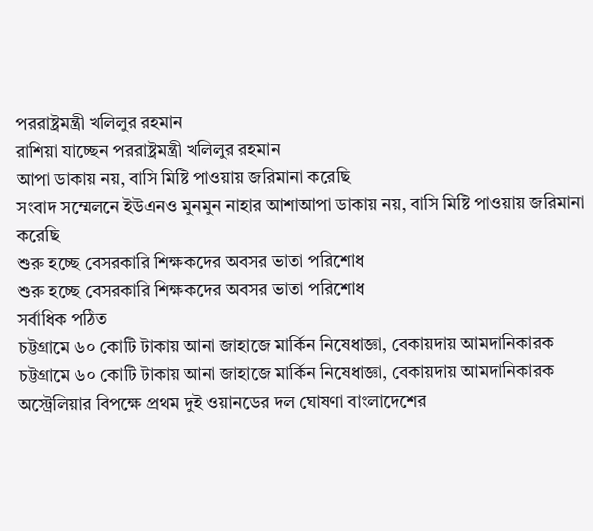পররাষ্ট্রমন্ত্রী খলিলুর রহমান
রাশিয়া যাচ্ছেন পররাষ্ট্রমন্ত্রী খলিলুর রহমান
আপা ডাকায় নয়, বাসি মিষ্টি পাওয়ায় জরিমানা করেছি
সংবাদ সম্মেলনে ইউএনও মুনমুন নাহার আশাআপা ডাকায় নয়, বাসি মিষ্টি পাওয়ায় জরিমানা করেছি
শুরু হচ্ছে বেসরকারি শিক্ষকদের অবসর ভাতা পরিশোধ
শুরু হচ্ছে বেসরকারি শিক্ষকদের অবসর ভাতা পরিশোধ
সর্বাধিক পঠিত
চট্টগ্রামে ৬০ কোটি টাকায় আনা জাহাজে মার্কিন নিষেধাজ্ঞা, বেকায়দায় আমদানিকারক
চট্টগ্রামে ৬০ কোটি টাকায় আনা জাহাজে মার্কিন নিষেধাজ্ঞা, বেকায়দায় আমদানিকারক
অস্ট্রেলিয়ার বিপক্ষে প্রথম দুই ওয়ানডের দল ঘোষণা বাংলাদেশের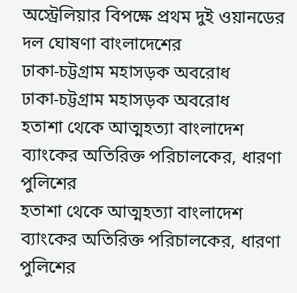অস্ট্রেলিয়ার বিপক্ষে প্রথম দুই ওয়ানডের দল ঘোষণা বাংলাদেশের
ঢাকা-চট্টগ্রাম মহাসড়ক অবরোধ
ঢাকা-চট্টগ্রাম মহাসড়ক অবরোধ
হতাশা থেকে আত্মহত্যা বাংলাদেশ ব্যাংকের অতিরিক্ত পরিচালকের, ধারণা পুলিশের
হতাশা থেকে আত্মহত্যা বাংলাদেশ ব্যাংকের অতিরিক্ত পরিচালকের, ধারণা পুলিশের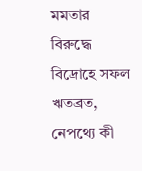মমতার বিরুদ্ধে বিদ্রোহে সফল ঋতব্রত, নেপথ্যে কী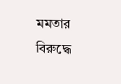মমতার বিরুদ্ধে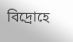বিদ্রোহে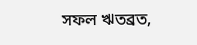সফল ঋতব্রত,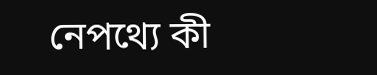নেপথ্যে কী